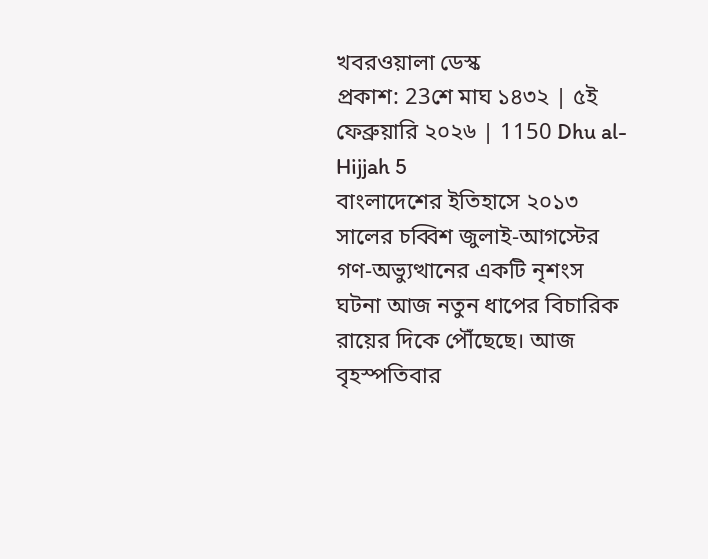খবরওয়ালা ডেস্ক
প্রকাশ: 23শে মাঘ ১৪৩২ | ৫ই ফেব্রুয়ারি ২০২৬ | 1150 Dhu al-Hijjah 5
বাংলাদেশের ইতিহাসে ২০১৩ সালের চব্বিশ জুলাই-আগস্টের গণ-অভ্যুত্থানের একটি নৃশংস ঘটনা আজ নতুন ধাপের বিচারিক রায়ের দিকে পৌঁছেছে। আজ বৃহস্পতিবার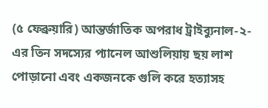(৫ ফেব্রুয়ারি) আন্তর্জাতিক অপরাধ ট্রাইব্যুনাল-২-এর তিন সদস্যের প্যানেল আশুলিয়ায় ছয় লাশ পোড়ানো এবং একজনকে গুলি করে হত্যাসহ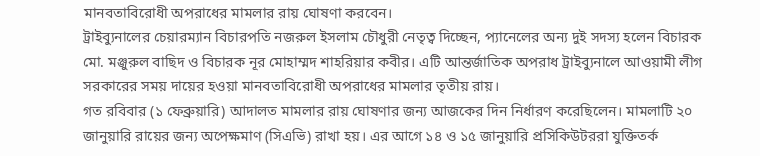মানবতাবিরোধী অপরাধের মামলার রায় ঘোষণা করবেন।
ট্রাইব্যুনালের চেয়ারম্যান বিচারপতি নজরুল ইসলাম চৌধুরী নেতৃত্ব দিচ্ছেন, প্যানেলের অন্য দুই সদস্য হলেন বিচারক মো. মঞ্জুরুল বাছিদ ও বিচারক নূর মোহাম্মদ শাহরিয়ার কবীর। এটি আন্তর্জাতিক অপরাধ ট্রাইব্যুনালে আওয়ামী লীগ সরকারের সময় দায়ের হওয়া মানবতাবিরোধী অপরাধের মামলার তৃতীয় রায়।
গত রবিবার (১ ফেব্রুয়ারি) আদালত মামলার রায় ঘোষণার জন্য আজকের দিন নির্ধারণ করেছিলেন। মামলাটি ২০ জানুয়ারি রায়ের জন্য অপেক্ষমাণ (সিএভি) রাখা হয়। এর আগে ১৪ ও ১৫ জানুয়ারি প্রসিকিউটররা যুক্তিতর্ক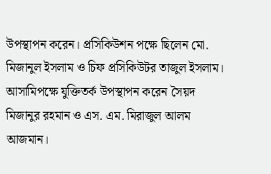উপস্থাপন করেন। প্রসিকিউশন পক্ষে ছিলেন মো. মিজানুল ইসলাম ও চিফ প্রসিকিউটর তাজুল ইসলাম। আসামিপক্ষে যুক্তিতর্ক উপস্থাপন করেন সৈয়দ মিজানুর রহমান ও এস. এম. মিরাজুল আলম আজমান।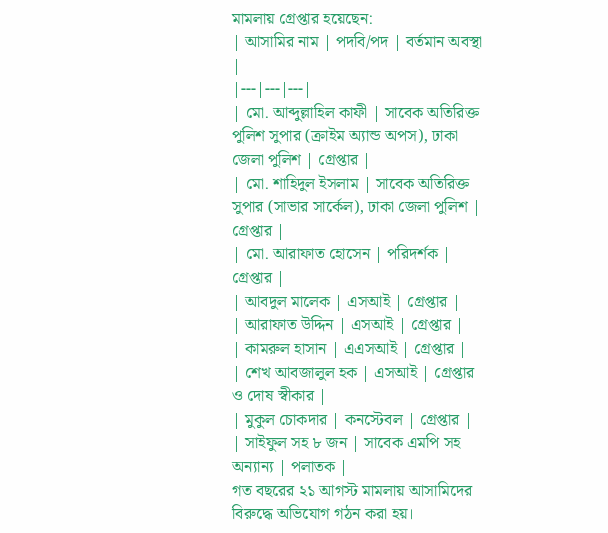মামলায় গ্রেপ্তার হয়েছেন:
| আসামির নাম | পদবি/পদ | বর্তমান অবস্থা |
|---|---|---|
| মো. আব্দুল্লাহিল কাফী | সাবেক অতিরিক্ত পুলিশ সুপার (ক্রাইম অ্যান্ড অপস), ঢাকা জেলা পুলিশ | গ্রেপ্তার |
| মো. শাহিদুল ইসলাম | সাবেক অতিরিক্ত সুপার (সাভার সার্কেল), ঢাকা জেলা পুলিশ | গ্রেপ্তার |
| মো. আরাফাত হোসেন | পরিদর্শক | গ্রেপ্তার |
| আবদুল মালেক | এসআই | গ্রেপ্তার |
| আরাফাত উদ্দিন | এসআই | গ্রেপ্তার |
| কামরুল হাসান | এএসআই | গ্রেপ্তার |
| শেখ আবজালুল হক | এসআই | গ্রেপ্তার ও দোষ স্বীকার |
| মুকুল চোকদার | কনস্টেবল | গ্রেপ্তার |
| সাইফুল সহ ৮ জন | সাবেক এমপি সহ অন্যান্য | পলাতক |
গত বছরের ২১ আগস্ট মামলায় আসামিদের বিরুদ্ধে অভিযোগ গঠন করা হয়।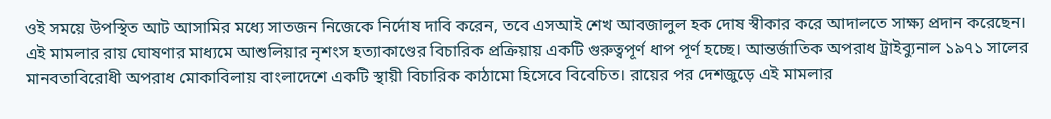ওই সময়ে উপস্থিত আট আসামির মধ্যে সাতজন নিজেকে নির্দোষ দাবি করেন, তবে এসআই শেখ আবজালুল হক দোষ স্বীকার করে আদালতে সাক্ষ্য প্রদান করেছেন।
এই মামলার রায় ঘোষণার মাধ্যমে আশুলিয়ার নৃশংস হত্যাকাণ্ডের বিচারিক প্রক্রিয়ায় একটি গুরুত্বপূর্ণ ধাপ পূর্ণ হচ্ছে। আন্তর্জাতিক অপরাধ ট্রাইব্যুনাল ১৯৭১ সালের মানবতাবিরোধী অপরাধ মোকাবিলায় বাংলাদেশে একটি স্থায়ী বিচারিক কাঠামো হিসেবে বিবেচিত। রায়ের পর দেশজুড়ে এই মামলার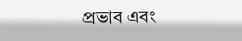প্রভাব এবং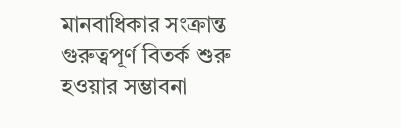মানবাধিকার সংক্রান্ত গুরুত্বপূর্ণ বিতর্ক শুরু হওয়ার সম্ভাবনা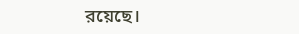রয়েছে।